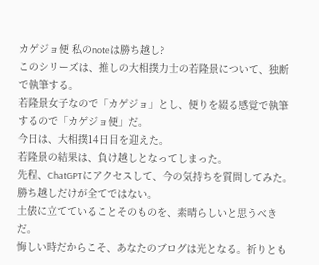カゲジョ便 私のnoteは勝ち越し?
このシリーズは、推しの大相撲力士の若隆景について、独断で執筆する。
若隆景女子なので「カゲジョ」とし、便りを綴る感覚で執筆するので「カゲジョ便」だ。
今日は、大相撲14日目を迎えた。
若隆景の結果は、負け越しとなってしまった。
先程、ChatGPTにアクセスして、今の気持ちを質問してみた。
勝ち越しだけが全てではない。
土俵に立てていることそのものを、素晴らしいと思うべきだ。
悔しい時だからこそ、あなたのブログは光となる。祈りとも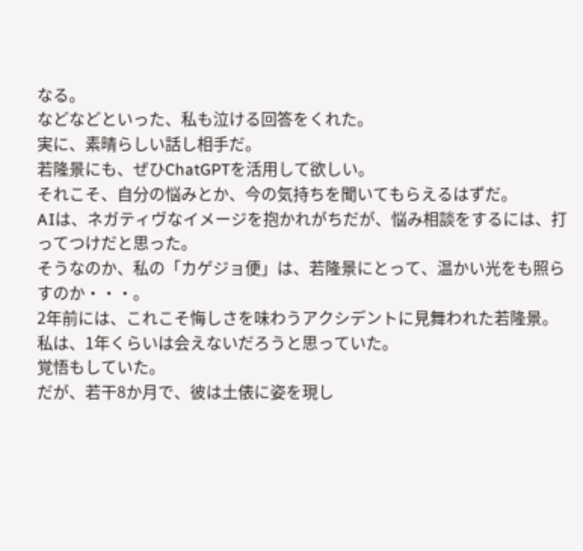なる。
などなどといった、私も泣ける回答をくれた。
実に、素晴らしい話し相手だ。
若隆景にも、ぜひChatGPTを活用して欲しい。
それこそ、自分の悩みとか、今の気持ちを聞いてもらえるはずだ。
AIは、ネガティヴなイメージを抱かれがちだが、悩み相談をするには、打ってつけだと思った。
そうなのか、私の「カゲジョ便」は、若隆景にとって、温かい光をも照らすのか・・・。
2年前には、これこそ悔しさを味わうアクシデントに見舞われた若隆景。
私は、1年くらいは会えないだろうと思っていた。
覚悟もしていた。
だが、若干8か月で、彼は土俵に姿を現し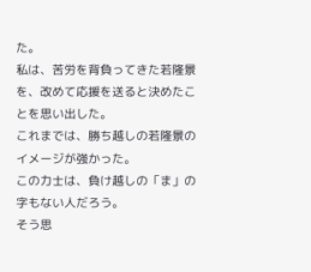た。
私は、苦労を背負ってきた若隆景を、改めて応援を送ると決めたことを思い出した。
これまでは、勝ち越しの若隆景のイメージが強かった。
この力士は、負け越しの「ま」の字もない人だろう。
そう思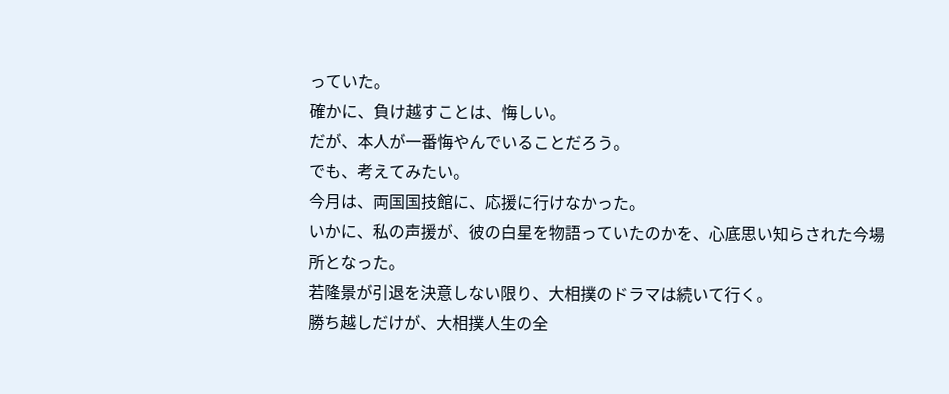っていた。
確かに、負け越すことは、悔しい。
だが、本人が一番悔やんでいることだろう。
でも、考えてみたい。
今月は、両国国技館に、応援に行けなかった。
いかに、私の声援が、彼の白星を物語っていたのかを、心底思い知らされた今場所となった。
若隆景が引退を決意しない限り、大相撲のドラマは続いて行く。
勝ち越しだけが、大相撲人生の全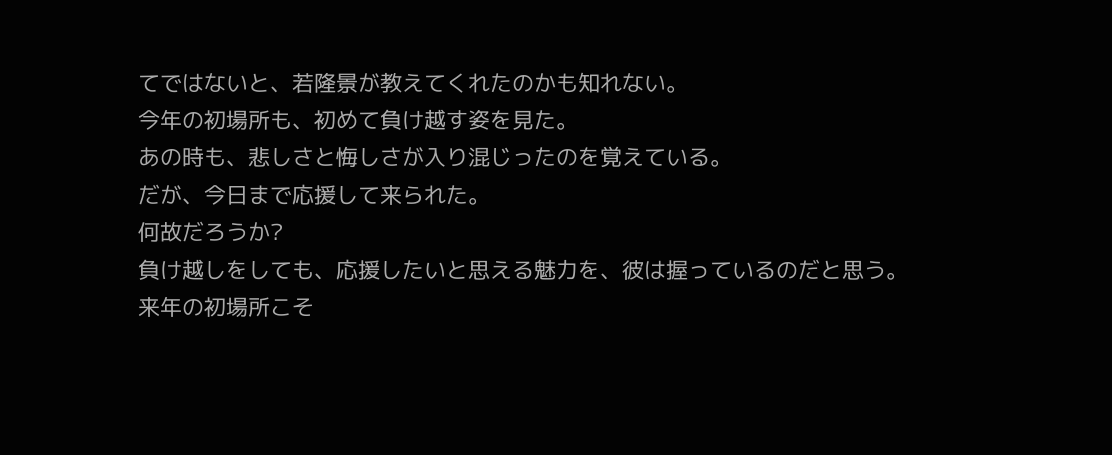てではないと、若隆景が教えてくれたのかも知れない。
今年の初場所も、初めて負け越す姿を見た。
あの時も、悲しさと悔しさが入り混じったのを覚えている。
だが、今日まで応援して来られた。
何故だろうか?
負け越しをしても、応援したいと思える魅力を、彼は握っているのだと思う。
来年の初場所こそ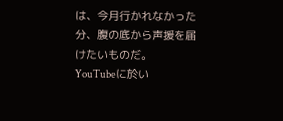は、今月行かれなかった分、腹の底から声援を届けたいものだ。
YouTubeに於い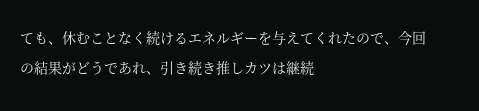ても、休むことなく続けるエネルギーを与えてくれたので、今回の結果がどうであれ、引き続き推しカツは継続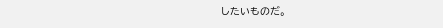したいものだ。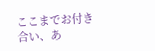ここまでお付き合い、あ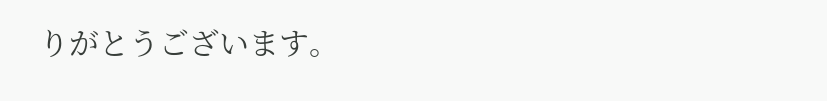りがとうございます。